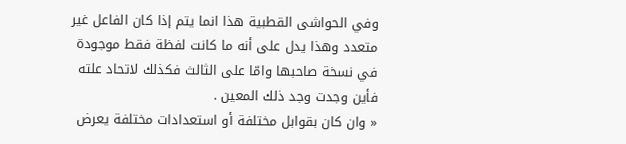وفي الحواشى القطبية هذا انما يتم إذا كان الفاعل غير متعدد وهذا يدل على أنه ما كانت لفظة فقط موجودة في نسخة صاحبها وامّا على الثالث فكذلك لاتحاد علته فأين وجدت وجد ذلك المعين .
« وان كان بقوابل مختلفة أو استعدادات مختلفة يعرض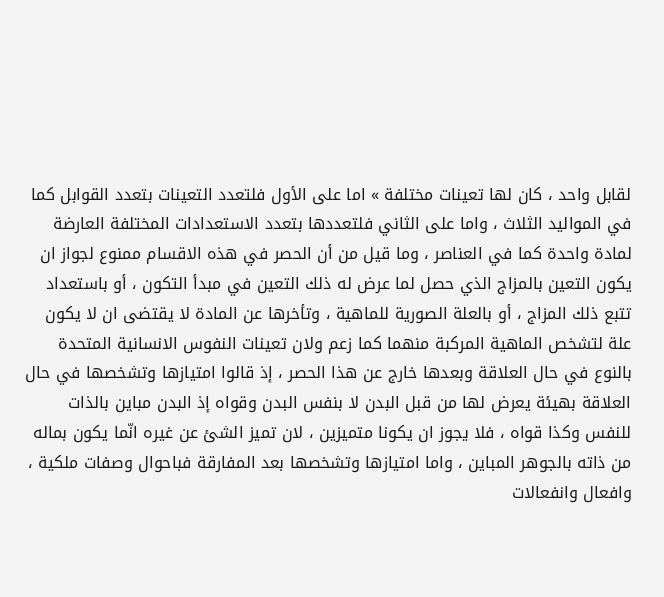لقابل واحد ، كان لها تعينات مختلفة » اما على الأول فلتعدد التعينات بتعدد القوابل كما في المواليد الثلاث ، واما على الثاني فلتعددها بتعدد الاستعدادات المختلفة العارضة لمادة واحدة كما في العناصر ، وما قيل من أن الحصر في هذه الاقسام ممنوع لجواز ان يكون التعين بالمزاج الذي حصل لما عرض له ذلك التعين في مبدأ التكون ، أو باستعداد تتبع ذلك المزاج ، أو بالعلة الصورية للماهية ، وتأخرها عن المادة لا يقتضى ان لا يكون علة لتشخص الماهية المركبة منهما كما زعم ولان تعينات النفوس الانسانية المتحدة بالنوع في حال العلاقة وبعدها خارج عن هذا الحصر ، إذ قالوا امتيازها وتشخصها في حال العلاقة بهيئة يعرض لها من قبل البدن لا بنفس البدن وقواه إذ البدن مباين بالذات للنفس وكذا قواه ، فلا يجوز ان يكونا متميزين ، لان تميز الشئ عن غيره انّما يكون بماله من ذاته بالجوهر المباين ، واما امتيازها وتشخصها بعد المفارقة فباحوال وصفات ملكية ، وافعال وانفعالات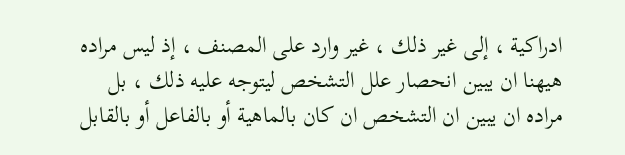ادراكية ، إلى غير ذلك ، غير وارد على المصنف ، إذ ليس مراده هيهنا ان يبين انحصار علل التشخص ليتوجه عليه ذلك ، بل مراده ان يبين ان التشخص ان كان بالماهية أو بالفاعل أو بالقابل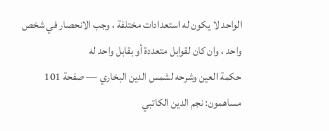الواحد لا يكون له استعدادات مختلفة ، وجب الانحصار في شخص واحد ، وان كان لقوابل متعددة أو بقابل واحد له
حكمة العين وشرحه لشمس الدين البخاري — صفحة 101
مساهمون: نجم الدين الكاتبي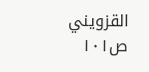القزويني
ص١٠١